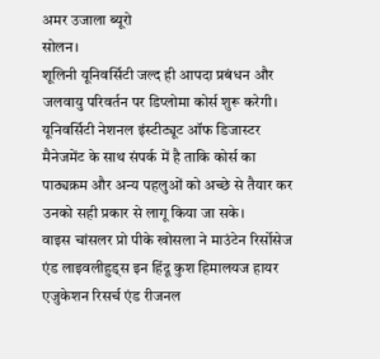अमर उजाला ब्यूरो
सोलन।
शूलिनी यूनिवर्सिटी जल्द ही आपदा प्रबंधन और जलवायु परिवर्तन पर डिप्लोमा कोर्स शुरू करेगी। यूनिवर्सिटी नेशनल इंस्टीट्यूट ऑफ डिजास्टर मैनेजमेंट के साथ संपर्क में है ताकि कोर्स का पाठ्यक्रम और अन्य पहलुओं को अच्छे से तैयार कर उनको सही प्रकार से लागू किया जा सके।
वाइस चांसलर प्रो पीके खोसला ने माउंटेन रिर्सोसेज एंड लाइवलीहुड्स इन हिंदू कुश हिमालयज हायर एजुकेशन रिसर्च एंड रीजनल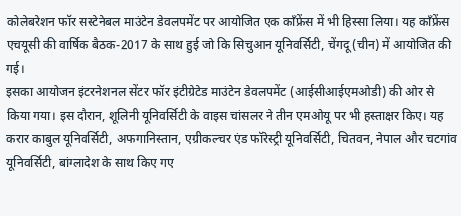कोलेबरेशन फॉर सस्टेनेबल माउंटेन डेवलपमेंट पर आयोजित एक कॉंफ्रेंस में भी हिस्सा लिया। यह कॉंफ्रेंस एचयूसी की वार्षिक बैठक-2017 के साथ हुई जो कि सिचुआन यूनिवर्सिटी, चेंगदू (चीन) में आयोजित की गई।
इसका आयोजन इंटरनेशनल सेंटर फॉर इंटीग्रेटेड माउंटेन डेवलपमेंट (आईसीआईएमओडी) की ओर से किया गया। इस दौरान, शूलिनी यूनिवर्सिटी के वाइस चांसलर ने तीन एमओयू पर भी हस्ताक्षर किए। यह करार काबुल यूनिवर्सिटी, अफगानिस्तान, एग्रीकल्चर एंड फॉरेस्ट्री यूनिवर्सिटी, चितवन, नेपाल और चटगांव यूनिवर्सिटी, बांग्लादेश के साथ किए गए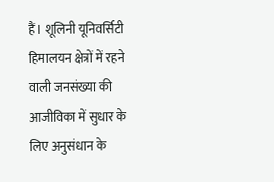हैं। शूलिनी यूनिवर्सिटी हिमालयन क्षेत्रों में रहने वाली जनसंख्या की आजीविका में सुधार के लिए अनुसंधान के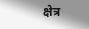क्षेत्र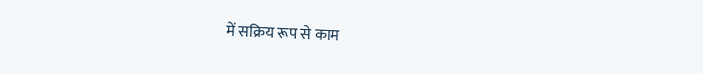में सक्रिय रूप से काम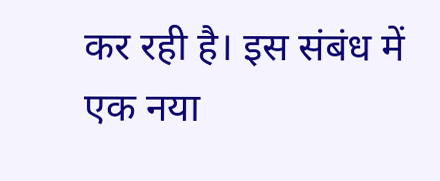कर रही है। इस संबंध में एक नया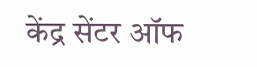केंद्र सेंटर ऑफ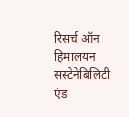रिसर्च ऑन हिमालयन सस्टेनेबिलिटी एंड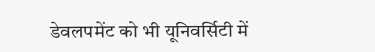डेवलपमेंट को भी यूनिवर्सिटी में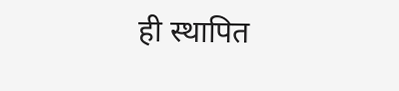ही स्थापित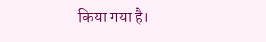किया गया है।